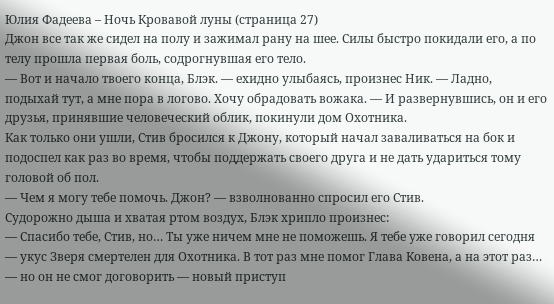Юлия Фадеева – Ночь Кровавой луны (страница 27)
Джон все так же сидел на полу и зажимал рану на шее. Силы быстро покидали его, а по телу прошла первая боль, содрогнувшая его тело.
— Вот и начало твоего конца, Блэк. — ехидно улыбаясь, произнес Ник. — Ладно, подыхай тут, а мне пора в логово. Хочу обрадовать вожака. — И развернувшись, он и его друзья, принявшие человеческий облик, покинули дом Охотника.
Как только они ушли, Стив бросился к Джону, который начал заваливаться на бок и подоспел как раз во время, чтобы поддержать своего друга и не дать удариться тому головой об пол.
— Чем я могу тебе помочь. Джон? — взволнованно спросил его Стив.
Судорожно дыша и хватая ртом воздух, Блэк хрипло произнес:
— Спасибо тебе, Стив, но… Ты уже ничем мне не поможешь. Я тебе уже говорил сегодня — укус Зверя смертелен для Охотника. В тот раз мне помог Глава Ковена, а на этот раз… — но он не смог договорить — новый приступ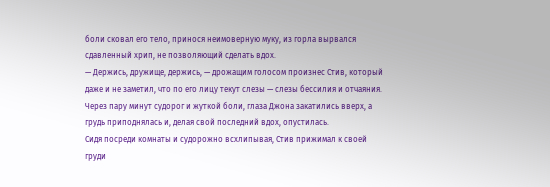боли сковал его тело, принося неимоверную муку, из горла вырвался сдавленный хрип, не позволяющий сделать вдох.
— Держись, дружище, держись, — дрожащим голосом произнес Стив, который даже и не заметил, что по его лицу текут слезы — слезы бессилия и отчаяния.
Через пару минут судорог и жуткой боли, глаза Джона закатились вверх, а грудь приподнялась и, делая свой последний вдох, опустилась.
Сидя посреди комнаты и судорожно всхлипывая, Стив прижимал к своей груди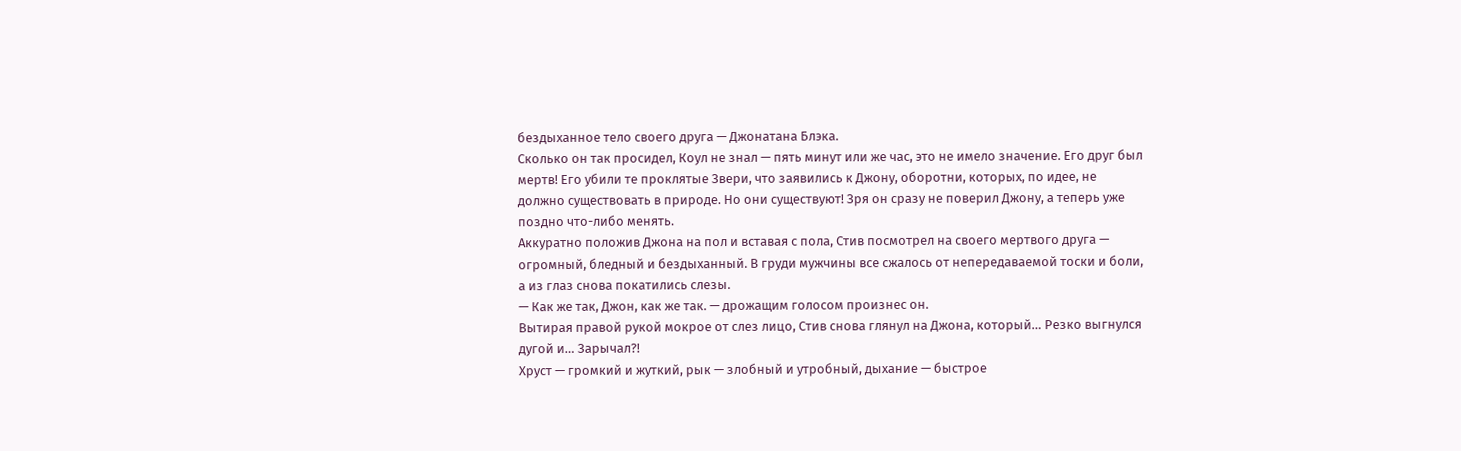бездыханное тело своего друга — Джонатана Блэка.
Сколько он так просидел, Коул не знал — пять минут или же час, это не имело значение. Его друг был мертв! Его убили те проклятые Звери, что заявились к Джону, оборотни, которых, по идее, не должно существовать в природе. Но они существуют! Зря он сразу не поверил Джону, а теперь уже поздно что-либо менять.
Аккуратно положив Джона на пол и вставая с пола, Стив посмотрел на своего мертвого друга — огромный, бледный и бездыханный. В груди мужчины все сжалось от непередаваемой тоски и боли, а из глаз снова покатились слезы.
— Как же так, Джон, как же так. — дрожащим голосом произнес он.
Вытирая правой рукой мокрое от слез лицо, Стив снова глянул на Джона, который… Резко выгнулся дугой и… Зарычал?!
Хруст — громкий и жуткий, рык — злобный и утробный, дыхание — быстрое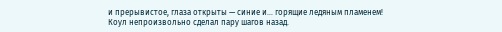и прерывистое, глаза открыты — синие и… горящие ледяным пламенем!
Коул непроизвольно сделал пару шагов назад.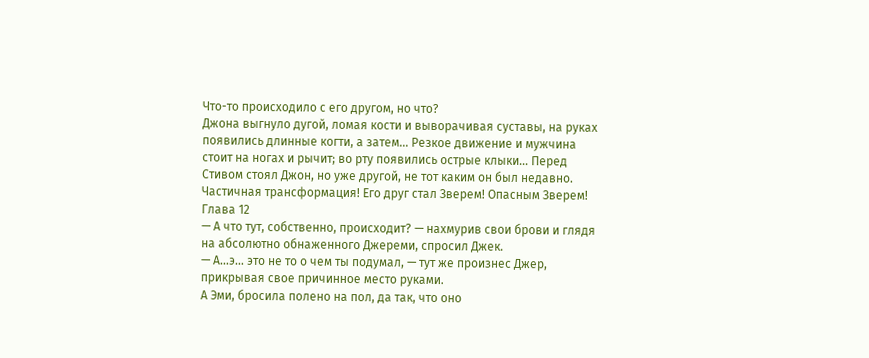Что-то происходило с его другом, но что?
Джона выгнуло дугой, ломая кости и выворачивая суставы, на руках появились длинные когти, а затем… Резкое движение и мужчина стоит на ногах и рычит; во рту появились острые клыки… Перед Стивом стоял Джон, но уже другой, не тот каким он был недавно. Частичная трансформация! Его друг стал Зверем! Опасным Зверем!
Глава 12
— А что тут, собственно, происходит? — нахмурив свои брови и глядя на абсолютно обнаженного Джереми, спросил Джек.
— А…э… это не то о чем ты подумал, — тут же произнес Джер, прикрывая свое причинное место руками.
А Эми, бросила полено на пол, да так, что оно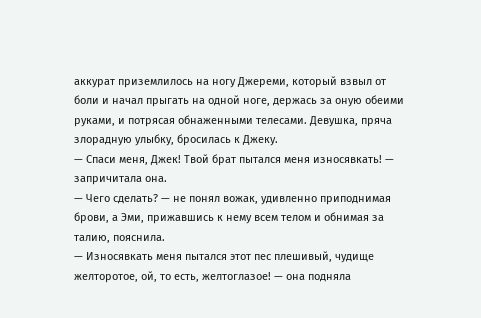аккурат приземлилось на ногу Джереми, который взвыл от боли и начал прыгать на одной ноге, держась за оную обеими руками, и потрясая обнаженными телесами. Девушка, пряча злорадную улыбку, бросилась к Джеку.
— Спаси меня, Джек! Твой брат пытался меня износявкать! — запричитала она.
— Чего сделать? — не понял вожак, удивленно приподнимая брови, а Эми, прижавшись к нему всем телом и обнимая за талию, пояснила.
— Износявкать меня пытался этот пес плешивый, чудище желторотое, ой, то есть, желтоглазое! — она подняла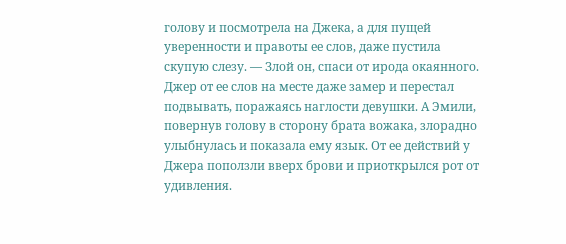голову и посмотрела на Джека, а для пущей уверенности и правоты ее слов, даже пустила скупую слезу. — Злой он, спаси от ирода окаянного.
Джер от ее слов на месте даже замер и перестал подвывать, поражаясь наглости девушки. А Эмили, повернув голову в сторону брата вожака, злорадно улыбнулась и показала ему язык. От ее действий у Джера поползли вверх брови и приоткрылся рот от удивления.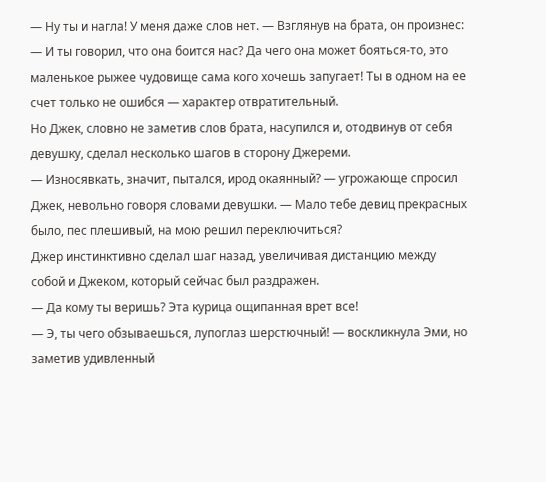— Ну ты и нагла! У меня даже слов нет. — Взглянув на брата, он произнес: — И ты говорил, что она боится нас? Да чего она может бояться-то, это маленькое рыжее чудовище сама кого хочешь запугает! Ты в одном на ее счет только не ошибся — характер отвратительный.
Но Джек, словно не заметив слов брата, насупился и, отодвинув от себя девушку, сделал несколько шагов в сторону Джереми.
— Износявкать, значит, пытался, ирод окаянный? — угрожающе спросил Джек, невольно говоря словами девушки. — Мало тебе девиц прекрасных было, пес плешивый, на мою решил переключиться?
Джер инстинктивно сделал шаг назад, увеличивая дистанцию между собой и Джеком, который сейчас был раздражен.
— Да кому ты веришь? Эта курица ощипанная врет все!
— Э, ты чего обзываешься, лупоглаз шерстючный! — воскликнула Эми, но заметив удивленный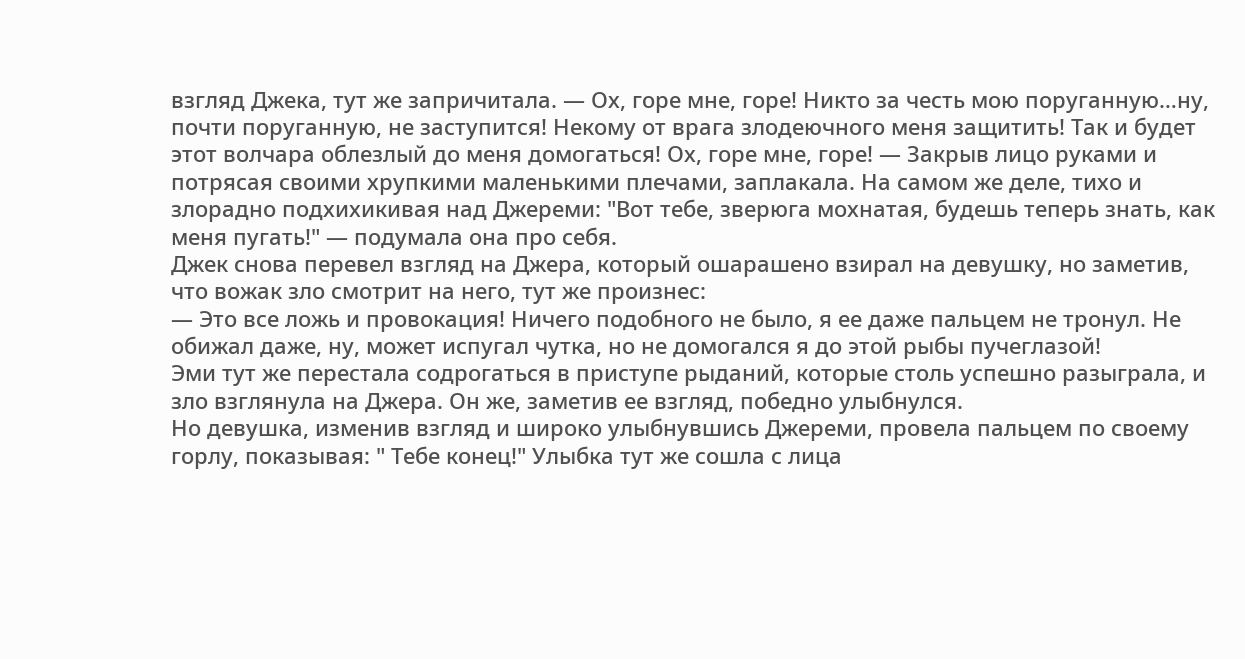взгляд Джека, тут же запричитала. — Ох, горе мне, горе! Никто за честь мою поруганную…ну, почти поруганную, не заступится! Некому от врага злодеючного меня защитить! Так и будет этот волчара облезлый до меня домогаться! Ох, горе мне, горе! — Закрыв лицо руками и потрясая своими хрупкими маленькими плечами, заплакала. На самом же деле, тихо и злорадно подхихикивая над Джереми: "Вот тебе, зверюга мохнатая, будешь теперь знать, как меня пугать!" — подумала она про себя.
Джек снова перевел взгляд на Джера, который ошарашено взирал на девушку, но заметив, что вожак зло смотрит на него, тут же произнес:
— Это все ложь и провокация! Ничего подобного не было, я ее даже пальцем не тронул. Не обижал даже, ну, может испугал чутка, но не домогался я до этой рыбы пучеглазой!
Эми тут же перестала содрогаться в приступе рыданий, которые столь успешно разыграла, и зло взглянула на Джера. Он же, заметив ее взгляд, победно улыбнулся.
Но девушка, изменив взгляд и широко улыбнувшись Джереми, провела пальцем по своему горлу, показывая: " Тебе конец!" Улыбка тут же сошла с лица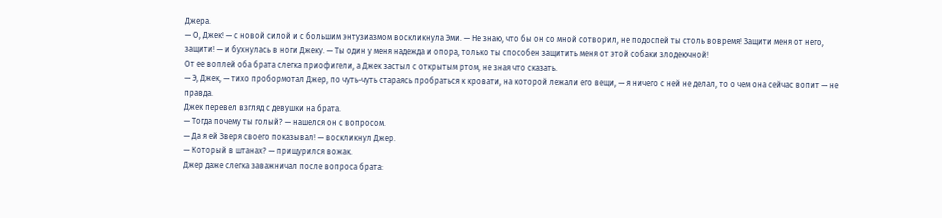Джера.
— О, Джек! — с новой силой и с большим энтузиазмом воскликнула Эми. — Не знаю, что бы он со мной сотворил, не подоспей ты столь вовремя! Защити меня от него, защити! — и бухнулась в ноги Джеку. — Ты один у меня надежда и опора, только ты способен защитить меня от этой собаки злодеючной!
От ее воплей оба брата слегка приофигели, а Джек застыл с открытым ртом, не зная что сказать.
— Э, Джек, — тихо пробормотал Джер, по чуть-чуть стараясь пробраться к кровати, на которой лежали его вещи, — я ничего с ней не делал, то о чем она сейчас вопит — не правда.
Джек перевел взгляд с девушки на брата.
— Тогда почему ты голый? — нашелся он с вопросом.
— Да я ей Зверя своего показывал! — воскликнул Джер.
— Который в штанах? — прищурился вожак.
Джер даже слегка заважничал после вопроса брата: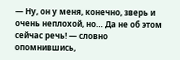— Ну, он у меня, конечно, зверь и очень неплохой, но… Да не об этом сейчас речь! — словно опомнившись,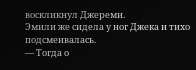воскликнул Джереми.
Эмили же сидела у ног Джека и тихо подсмеивалась.
— Тогда о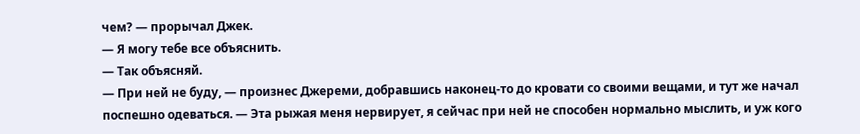чем? — прорычал Джек.
— Я могу тебе все объяснить.
— Так объясняй.
— При ней не буду, — произнес Джереми, добравшись наконец-то до кровати со своими вещами, и тут же начал поспешно одеваться. — Эта рыжая меня нервирует, я сейчас при ней не способен нормально мыслить, и уж кого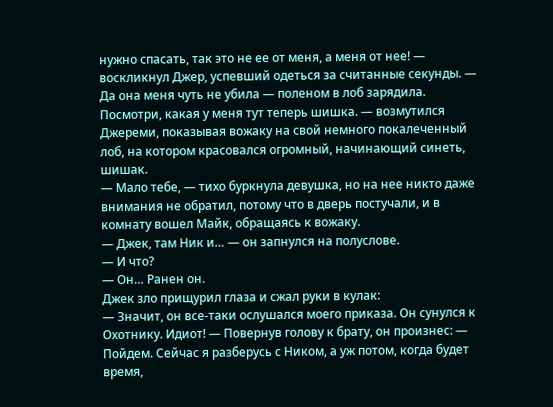нужно спасать, так это не ее от меня, а меня от нее! — воскликнул Джер, успевший одеться за считанные секунды. — Да она меня чуть не убила — поленом в лоб зарядила. Посмотри, какая у меня тут теперь шишка. — возмутился Джереми, показывая вожаку на свой немного покалеченный лоб, на котором красовался огромный, начинающий синеть, шишак.
— Мало тебе, — тихо буркнула девушка, но на нее никто даже внимания не обратил, потому что в дверь постучали, и в комнату вошел Майк, обращаясь к вожаку.
— Джек, там Ник и… — он запнулся на полуслове.
— И что?
— Он… Ранен он.
Джек зло прищурил глаза и сжал руки в кулак:
— Значит, он все-таки ослушался моего приказа. Он сунулся к Охотнику. Идиот! — Повернув голову к брату, он произнес: — Пойдем. Сейчас я разберусь с Ником, а уж потом, когда будет время,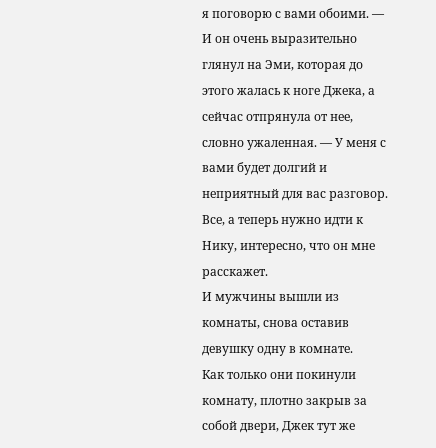я поговорю с вами обоими. — И он очень выразительно глянул на Эми, которая до этого жалась к ноге Джека, а сейчас отпрянула от нее, словно ужаленная. — У меня с вами будет долгий и неприятный для вас разговор. Все, а теперь нужно идти к Нику, интересно, что он мне расскажет.
И мужчины вышли из комнаты, снова оставив девушку одну в комнате.
Как только они покинули комнату, плотно закрыв за собой двери, Джек тут же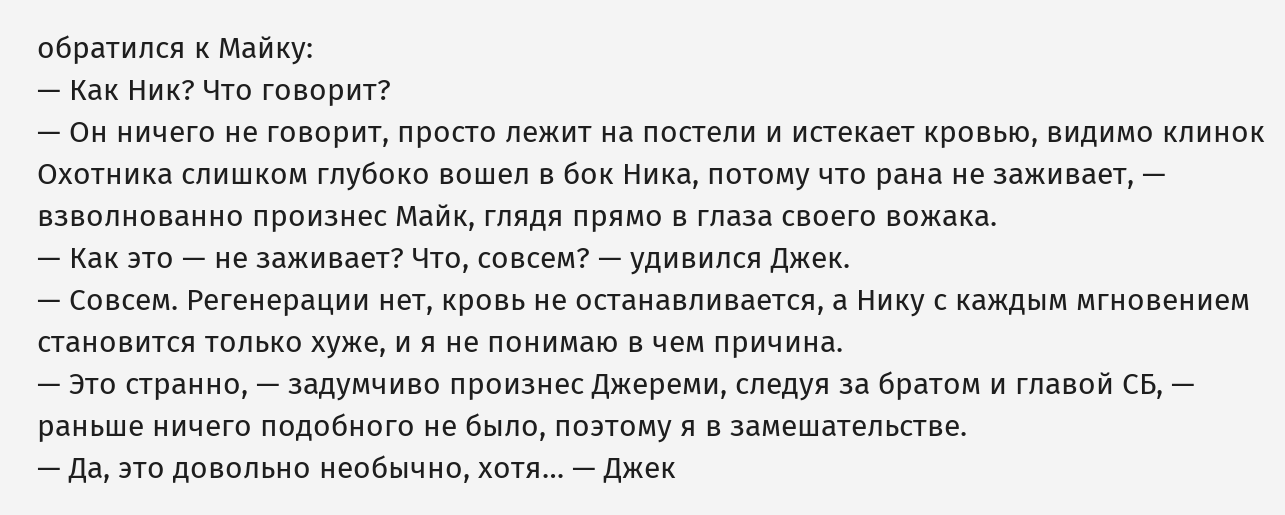обратился к Майку:
— Как Ник? Что говорит?
— Он ничего не говорит, просто лежит на постели и истекает кровью, видимо клинок Охотника слишком глубоко вошел в бок Ника, потому что рана не заживает, — взволнованно произнес Майк, глядя прямо в глаза своего вожака.
— Как это — не заживает? Что, совсем? — удивился Джек.
— Совсем. Регенерации нет, кровь не останавливается, а Нику с каждым мгновением становится только хуже, и я не понимаю в чем причина.
— Это странно, — задумчиво произнес Джереми, следуя за братом и главой СБ, — раньше ничего подобного не было, поэтому я в замешательстве.
— Да, это довольно необычно, хотя… — Джек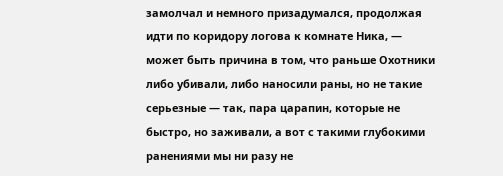замолчал и немного призадумался, продолжая идти по коридору логова к комнате Ника, — может быть причина в том, что раньше Охотники либо убивали, либо наносили раны, но не такие серьезные — так, пара царапин, которые не быстро, но заживали, а вот с такими глубокими ранениями мы ни разу не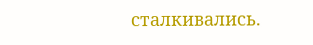сталкивались.